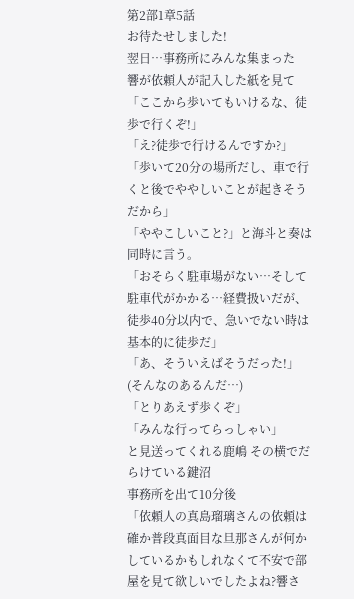第2部1章5話
お待たせしました!
翌日…事務所にみんな集まった
響が依頼人が記入した紙を見て
「ここから歩いてもいけるな、徒歩で行くぞ!」
「え?徒歩で行けるんですか?」
「歩いて20分の場所だし、車で行くと後でややしいことが起きそうだから」
「ややこしいこと?」と海斗と奏は同時に言う。
「おそらく駐車場がない…そして駐車代がかかる…経費扱いだが、徒歩40分以内で、急いでない時は基本的に徒歩だ」
「あ、そういえばそうだった!」
(そんなのあるんだ…)
「とりあえず歩くぞ」
「みんな行ってらっしゃい」
と見送ってくれる鹿嶋 その横でだらけている鍵沼
事務所を出て10分後
「依頼人の真島瑠璃さんの依頼は確か普段真面目な旦那さんが何かしているかもしれなくて不安で部屋を見て欲しいでしたよね?響さ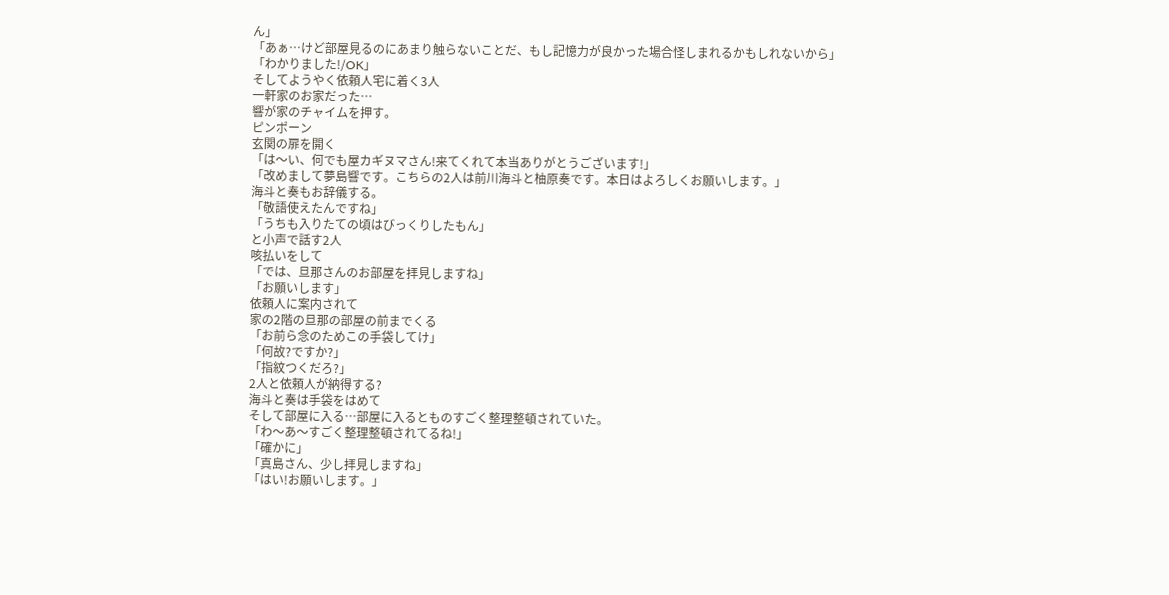ん」
「あぁ…けど部屋見るのにあまり触らないことだ、もし記憶力が良かった場合怪しまれるかもしれないから」
「わかりました!/OK」
そしてようやく依頼人宅に着く3人
一軒家のお家だった…
響が家のチャイムを押す。
ピンポーン
玄関の扉を開く
「は〜い、何でも屋カギヌマさん!来てくれて本当ありがとうございます!」
「改めまして夢島響です。こちらの2人は前川海斗と柚原奏です。本日はよろしくお願いします。」
海斗と奏もお辞儀する。
「敬語使えたんですね」
「うちも入りたての頃はびっくりしたもん」
と小声で話す2人
咳払いをして
「では、旦那さんのお部屋を拝見しますね」
「お願いします」
依頼人に案内されて
家の2階の旦那の部屋の前までくる
「お前ら念のためこの手袋してけ」
「何故?ですか?」
「指紋つくだろ?」
2人と依頼人が納得する?
海斗と奏は手袋をはめて
そして部屋に入る…部屋に入るとものすごく整理整頓されていた。
「わ〜あ〜すごく整理整頓されてるね!」
「確かに」
「真島さん、少し拝見しますね」
「はい!お願いします。」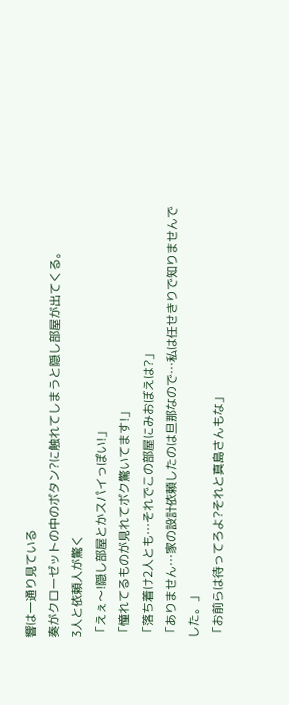響は一通り見ている
奏がクローゼットの中のボタン?に触れてしまうと隠し部屋が出てくる。
3人と依頼人が驚く
「えぇ〜!隠し部屋とかスパイっぽい!」
「憧れてるものが見れてボク驚いてます!」
「落ち着け2人とも…それでこの部屋にみおぼえは?」
「ありません…家の設計依頼したのは旦那なので…私は任せきりで知りませんでした。」
「お前らは待ってろよ?それと真島さんもな」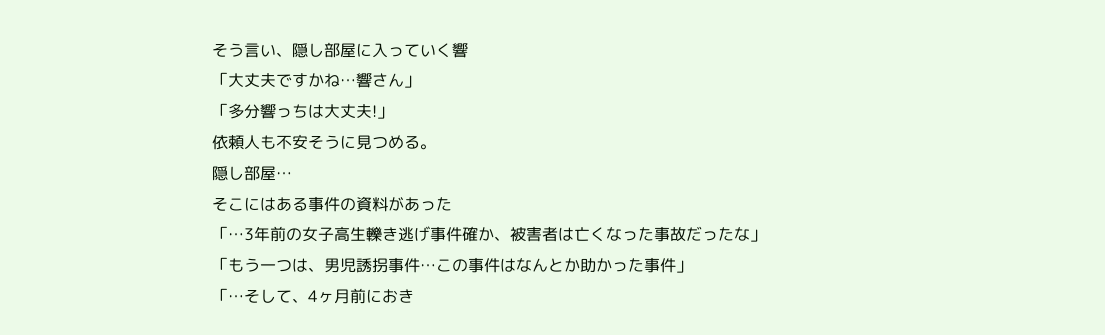そう言い、隠し部屋に入っていく響
「大丈夫ですかね…響さん」
「多分響っちは大丈夫!」
依頼人も不安そうに見つめる。
隠し部屋…
そこにはある事件の資料があった
「…3年前の女子高生轢き逃げ事件確か、被害者は亡くなった事故だったな」
「もう一つは、男児誘拐事件…この事件はなんとか助かった事件」
「…そして、4ヶ月前におき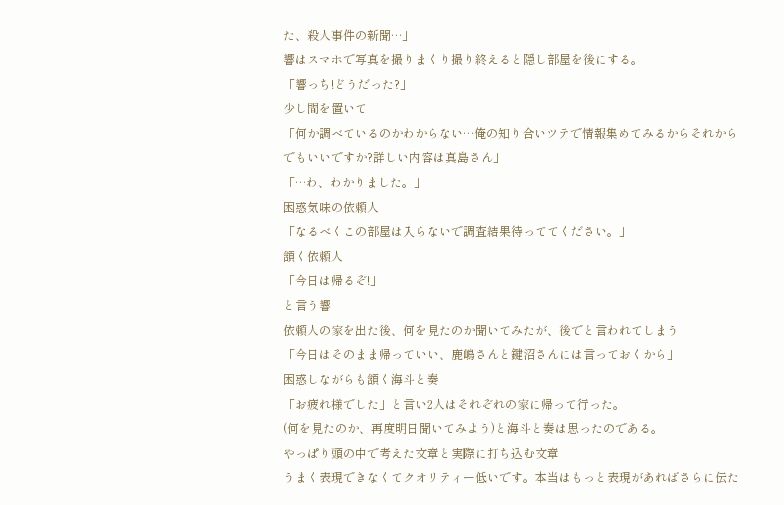た、殺人事件の新聞…」
響はスマホで写真を撮りまくり撮り終えると隠し部屋を後にする。
「響っち!どうだった?」
少し間を置いて
「何か調べているのかわからない…俺の知り合いツテで情報集めてみるからそれからでもいいですか?詳しい内容は真島さん」
「…わ、わかりました。」
困惑気味の依頼人
「なるべくこの部屋は入らないで調査結果待っててください。」
頷く依頼人
「今日は帰るぞ!」
と言う響
依頼人の家を出た後、何を見たのか聞いてみたが、後でと言われてしまう
「今日はそのまま帰っていい、鹿嶋さんと鍵沼さんには言っておくから」
困惑しながらも頷く海斗と奏
「お疲れ様でした」と言い2人はそれぞれの家に帰って行った。
(何を見たのか、再度明日聞いてみよう)と海斗と奏は思ったのである。
やっぱり頭の中で考えた文章と実際に打ち込む文章
うまく表現できなくてクオリティー低いです。本当はもっと表現があればさらに伝た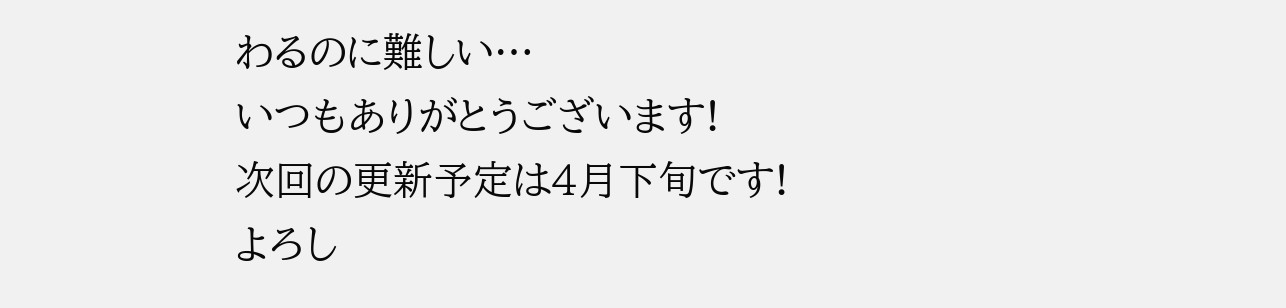わるのに難しい…
いつもありがとうございます!
次回の更新予定は4月下旬です!
よろし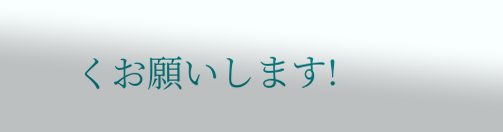くお願いします!